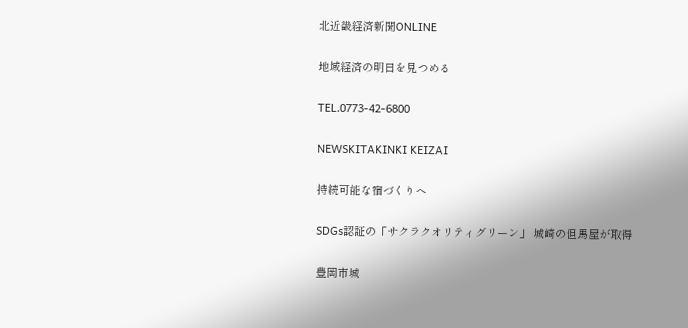北近畿経済新聞ONLINE

地域経済の明日を見つめる

TEL.0773-42-6800

NEWSKITAKINKI KEIZAI

持続可能な宿づくりへ

SDGs認証の「サクラクオリティグリーン」 城崎の但馬屋が取得

豊岡市城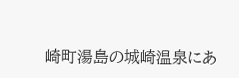崎町湯島の城崎温泉にあ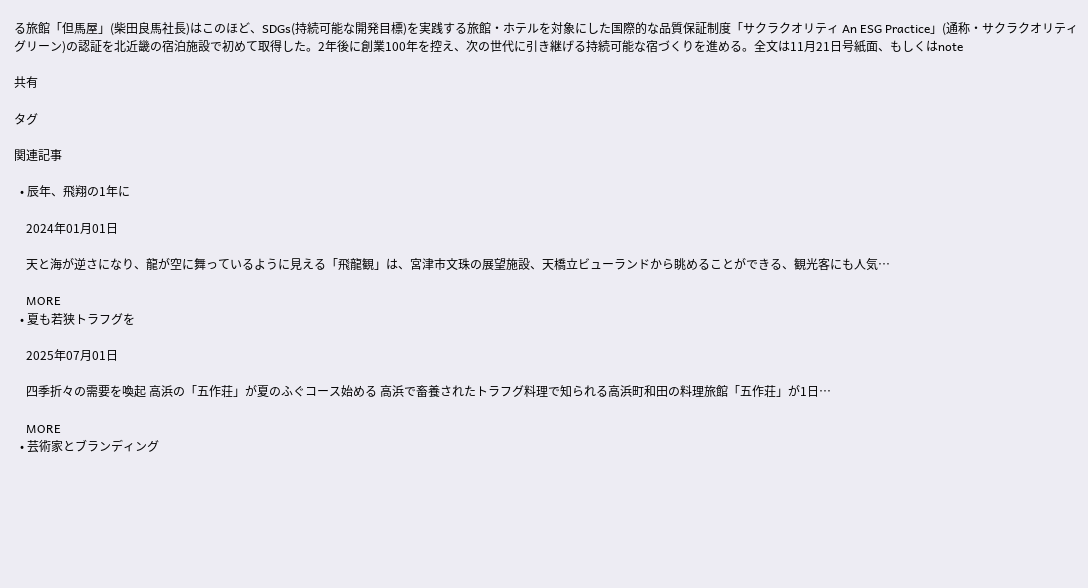る旅館「但馬屋」(柴田良馬社長)はこのほど、SDGs(持続可能な開発目標)を実践する旅館・ホテルを対象にした国際的な品質保証制度「サクラクオリティ An ESG Practice」(通称・サクラクオリティグリーン)の認証を北近畿の宿泊施設で初めて取得した。2年後に創業100年を控え、次の世代に引き継げる持続可能な宿づくりを進める。全文は11月21日号紙面、もしくはnote

共有

タグ

関連記事

  • 辰年、飛翔の1年に

    2024年01月01日

    天と海が逆さになり、龍が空に舞っているように見える「飛龍観」は、宮津市文珠の展望施設、天橋立ビューランドから眺めることができる、観光客にも人気…

    MORE
  • 夏も若狭トラフグを

    2025年07月01日

    四季折々の需要を喚起 高浜の「五作荘」が夏のふぐコース始める 高浜で畜養されたトラフグ料理で知られる高浜町和田の料理旅館「五作荘」が1日…

    MORE
  • 芸術家とブランディング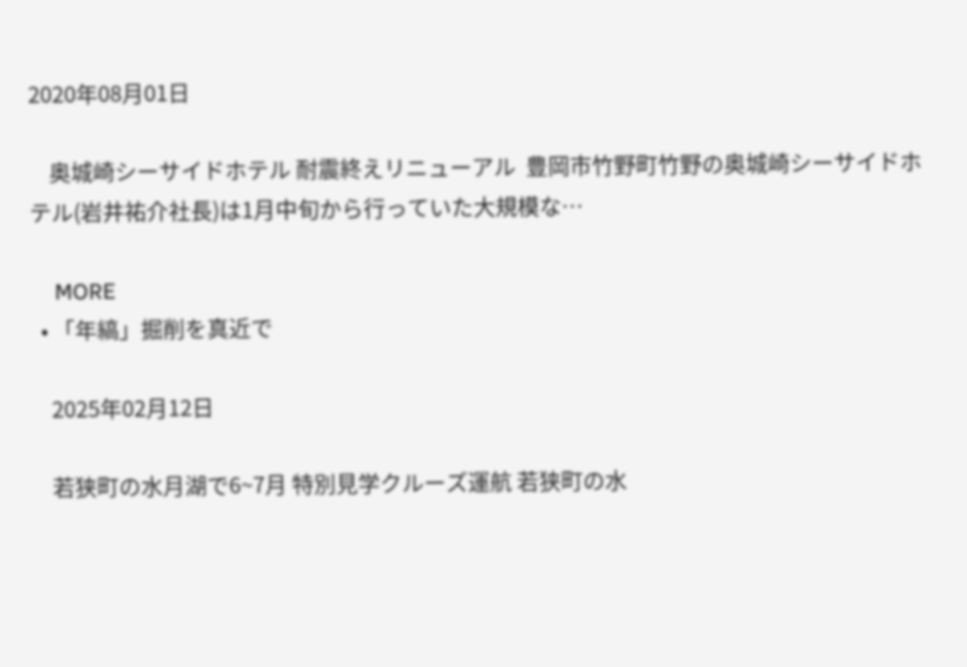2020年08月01日

    奥城崎シーサイドホテル 耐震終えリニューアル  豊岡市竹野町竹野の奥城崎シーサイドホテル(岩井祐介社長)は1月中旬から行っていた大規模な…

    MORE
  • 「年縞」掘削を真近で

    2025年02月12日

    若狭町の水月湖で6~7月 特別見学クルーズ運航 若狭町の水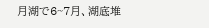月湖で6~7月、湖底堆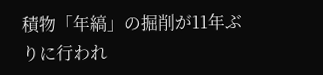積物「年縞」の掘削が11年ぶりに行われ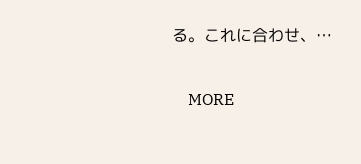る。これに合わせ、…

    MORE